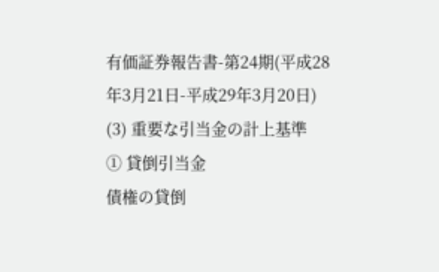有価証券報告書-第24期(平成28年3月21日-平成29年3月20日)
(3) 重要な引当金の計上基準
① 貸倒引当金
債権の貸倒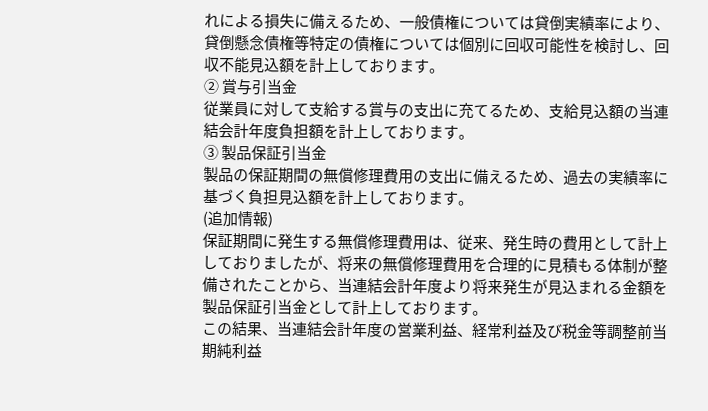れによる損失に備えるため、一般債権については貸倒実績率により、貸倒懸念債権等特定の債権については個別に回収可能性を検討し、回収不能見込額を計上しております。
② 賞与引当金
従業員に対して支給する賞与の支出に充てるため、支給見込額の当連結会計年度負担額を計上しております。
③ 製品保証引当金
製品の保証期間の無償修理費用の支出に備えるため、過去の実績率に基づく負担見込額を計上しております。
(追加情報)
保証期間に発生する無償修理費用は、従来、発生時の費用として計上しておりましたが、将来の無償修理費用を合理的に見積もる体制が整備されたことから、当連結会計年度より将来発生が見込まれる金額を製品保証引当金として計上しております。
この結果、当連結会計年度の営業利益、経常利益及び税金等調整前当期純利益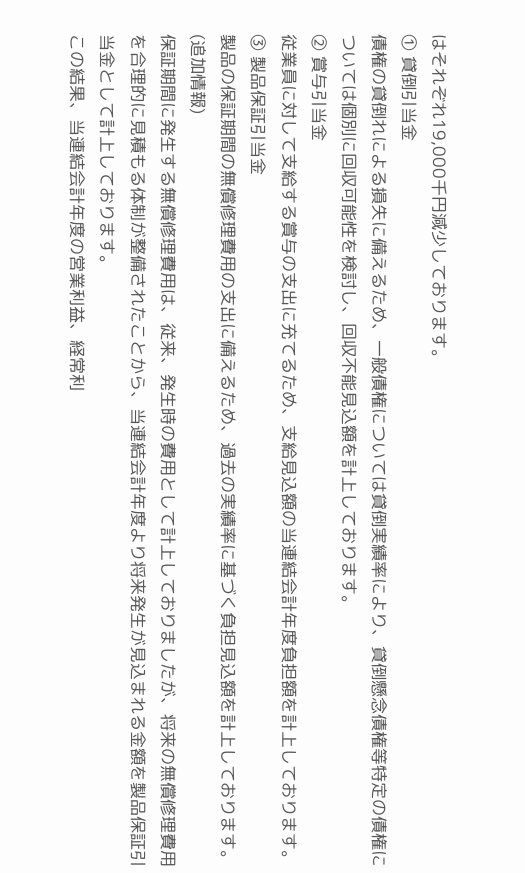はそれぞれ19,000千円減少しております。
① 貸倒引当金
債権の貸倒れによる損失に備えるため、一般債権については貸倒実績率により、貸倒懸念債権等特定の債権については個別に回収可能性を検討し、回収不能見込額を計上しております。
② 賞与引当金
従業員に対して支給する賞与の支出に充てるため、支給見込額の当連結会計年度負担額を計上しております。
③ 製品保証引当金
製品の保証期間の無償修理費用の支出に備えるため、過去の実績率に基づく負担見込額を計上しております。
(追加情報)
保証期間に発生する無償修理費用は、従来、発生時の費用として計上しておりましたが、将来の無償修理費用を合理的に見積もる体制が整備されたことから、当連結会計年度より将来発生が見込まれる金額を製品保証引当金として計上しております。
この結果、当連結会計年度の営業利益、経常利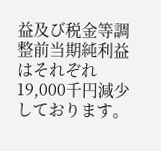益及び税金等調整前当期純利益はそれぞれ19,000千円減少しております。